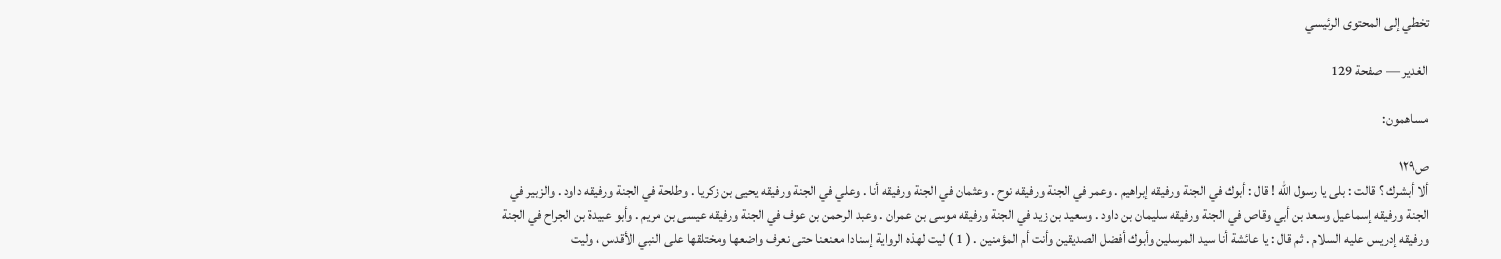تخطي إلى المحتوى الرئيسي

الغدير — صفحة 129

مساهمون:

ص١٢٩
ألا أبشرك ؟ قالت : بلى يا رسول الله ! قال : أبوك في الجنة ورفيقه إبراهيم . وعمر في الجنة ورفيقه نوح . وعثمان في الجنة ورفيقه أنا . وعلي في الجنة ورفيقه يحيى بن زكريا . وطلحة في الجنة ورفيقه داود . والزبير في الجنة ورفيقه إسماعيل وسعد بن أبي وقاص في الجنة ورفيقه سليمان بن داود . وسعيد بن زيد في الجنة ورفيقه موسى بن عمران . وعبد الرحمن بن عوف في الجنة ورفيقه عيسى بن مريم . وأبو عبيدة بن الجراح في الجنة ورفيقه إدريس عليه السلام . ثم قال : يا عائشة أنا سيد المرسلين وأبوك أفضل الصديقين وأنت أم المؤمنين . ( 1 ) ليت لهذه الرواية إسنادا معنعنا حتى نعرف واضعها ومختلقها على النبي الأقدس ، وليت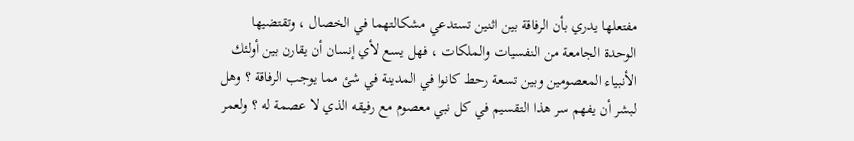مفتعلها يدري بأن الرفاقة بين اثنين تستدعي مشكالتهما في الخصال ، وتقتضيها الوحدة الجامعة من النفسيات والملكات ، فهل يسع لأي إنسان أن يقارن بين أولئك الأنبياء المعصومين وبين تسعة رحط كانوا في المدينة في شئ مما يوجب الرفاقة ؟ وهل لبشر أن يفهم سر هذا التقسيم في كل نبي معصوم مع رفيقه الذي لا عصمة له ؟ ولعمر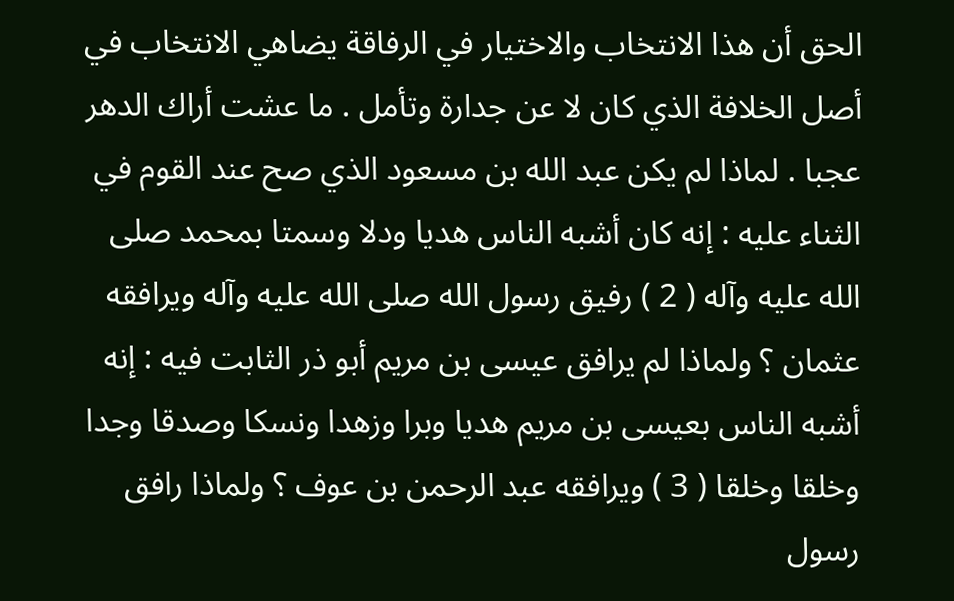الحق أن هذا الانتخاب والاختيار في الرفاقة يضاهي الانتخاب في أصل الخلافة الذي كان لا عن جدارة وتأمل . ما عشت أراك الدهر عجبا . لماذا لم يكن عبد الله بن مسعود الذي صح عند القوم في الثناء عليه : إنه كان أشبه الناس هديا ودلا وسمتا بمحمد صلى الله عليه وآله ( 2 ) رفيق رسول الله صلى الله عليه وآله ويرافقه عثمان ؟ ولماذا لم يرافق عيسى بن مريم أبو ذر الثابت فيه : إنه أشبه الناس بعيسى بن مريم هديا وبرا وزهدا ونسكا وصدقا وجدا وخلقا وخلقا ( 3 ) ويرافقه عبد الرحمن بن عوف ؟ ولماذا رافق رسول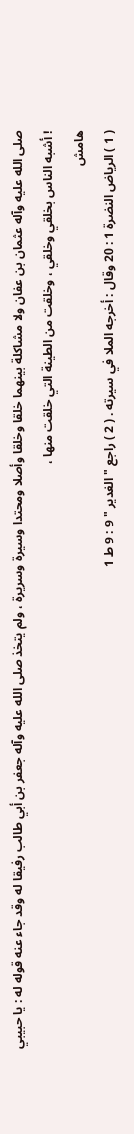صلى الله عليه وآله عثمان بن عفان ولا مشاكلة بينهما خلقا وخلقا وأصلا ومحتدا وسيرة وسريرة ، ولم يتخذ صلى الله عليه وآله جعفر بن أبي طالب رفيقا له وقد جاء عنه قوله له : يا حبيبي ! أشبه الناس بخلقي وخلقي ، وخلقت من الطينة التي خلقت منها ،
هامش
( 1 ) الرياض النضرة 1 : 20 وقال : أخرجه الملا في سيرته . ( 2 ) راجع " الغدير " 9 : 9 ط 1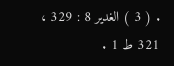. ( 3 ) الغدير 8 : 329 ، 321 ط 1 .